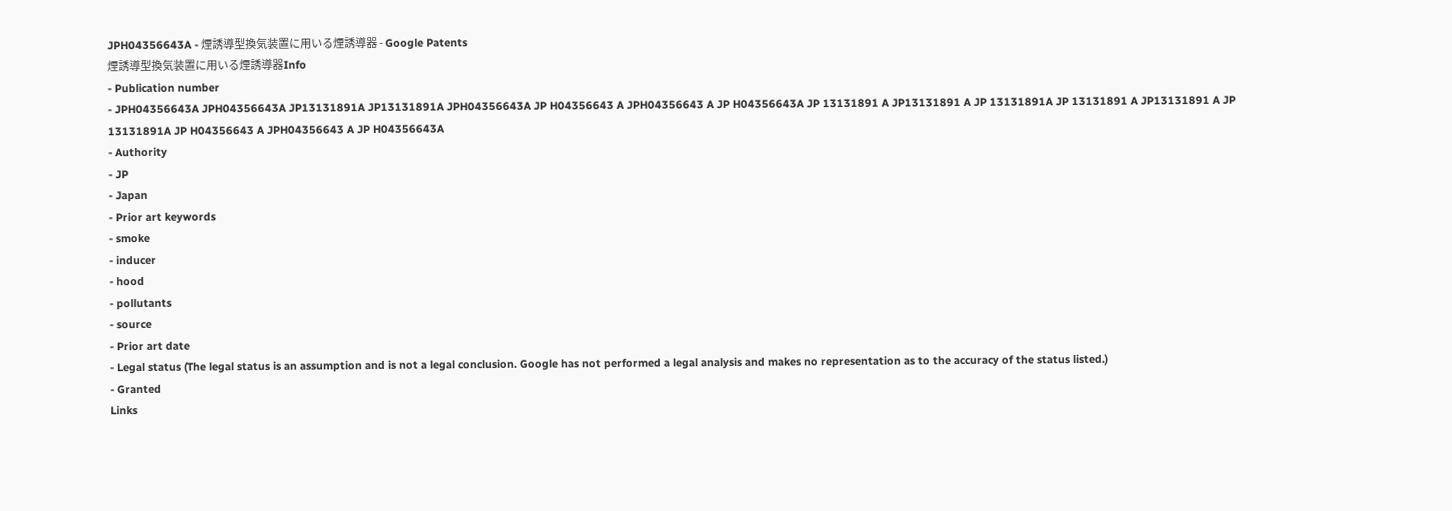JPH04356643A - 煙誘導型換気装置に用いる煙誘導器 - Google Patents
煙誘導型換気装置に用いる煙誘導器Info
- Publication number
- JPH04356643A JPH04356643A JP13131891A JP13131891A JPH04356643A JP H04356643 A JPH04356643 A JP H04356643A JP 13131891 A JP13131891 A JP 13131891A JP 13131891 A JP13131891 A JP 13131891A JP H04356643 A JPH04356643 A JP H04356643A
- Authority
- JP
- Japan
- Prior art keywords
- smoke
- inducer
- hood
- pollutants
- source
- Prior art date
- Legal status (The legal status is an assumption and is not a legal conclusion. Google has not performed a legal analysis and makes no representation as to the accuracy of the status listed.)
- Granted
Links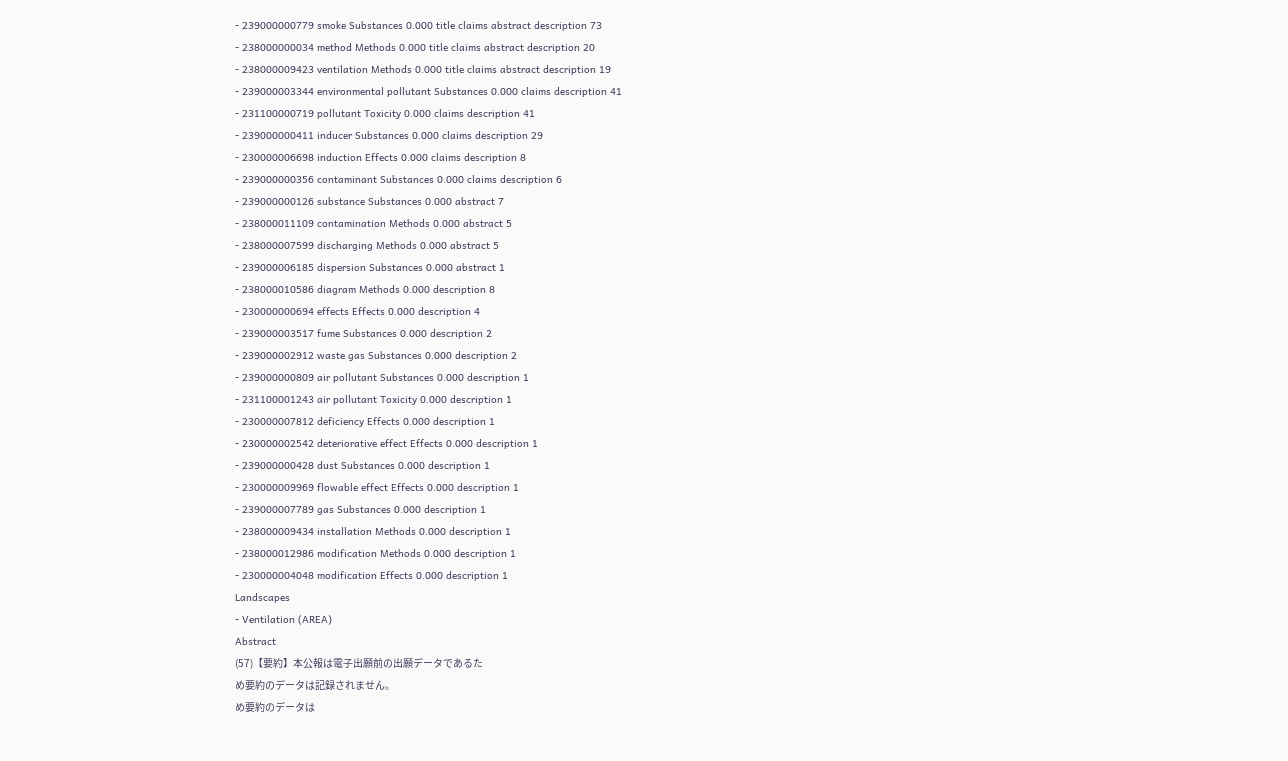- 239000000779 smoke Substances 0.000 title claims abstract description 73
- 238000000034 method Methods 0.000 title claims abstract description 20
- 238000009423 ventilation Methods 0.000 title claims abstract description 19
- 239000003344 environmental pollutant Substances 0.000 claims description 41
- 231100000719 pollutant Toxicity 0.000 claims description 41
- 239000000411 inducer Substances 0.000 claims description 29
- 230000006698 induction Effects 0.000 claims description 8
- 239000000356 contaminant Substances 0.000 claims description 6
- 239000000126 substance Substances 0.000 abstract 7
- 238000011109 contamination Methods 0.000 abstract 5
- 238000007599 discharging Methods 0.000 abstract 5
- 239000006185 dispersion Substances 0.000 abstract 1
- 238000010586 diagram Methods 0.000 description 8
- 230000000694 effects Effects 0.000 description 4
- 239000003517 fume Substances 0.000 description 2
- 239000002912 waste gas Substances 0.000 description 2
- 239000000809 air pollutant Substances 0.000 description 1
- 231100001243 air pollutant Toxicity 0.000 description 1
- 230000007812 deficiency Effects 0.000 description 1
- 230000002542 deteriorative effect Effects 0.000 description 1
- 239000000428 dust Substances 0.000 description 1
- 230000009969 flowable effect Effects 0.000 description 1
- 239000007789 gas Substances 0.000 description 1
- 238000009434 installation Methods 0.000 description 1
- 238000012986 modification Methods 0.000 description 1
- 230000004048 modification Effects 0.000 description 1
Landscapes
- Ventilation (AREA)
Abstract
(57)【要約】本公報は電子出願前の出願データであるた
め要約のデータは記録されません。
め要約のデータは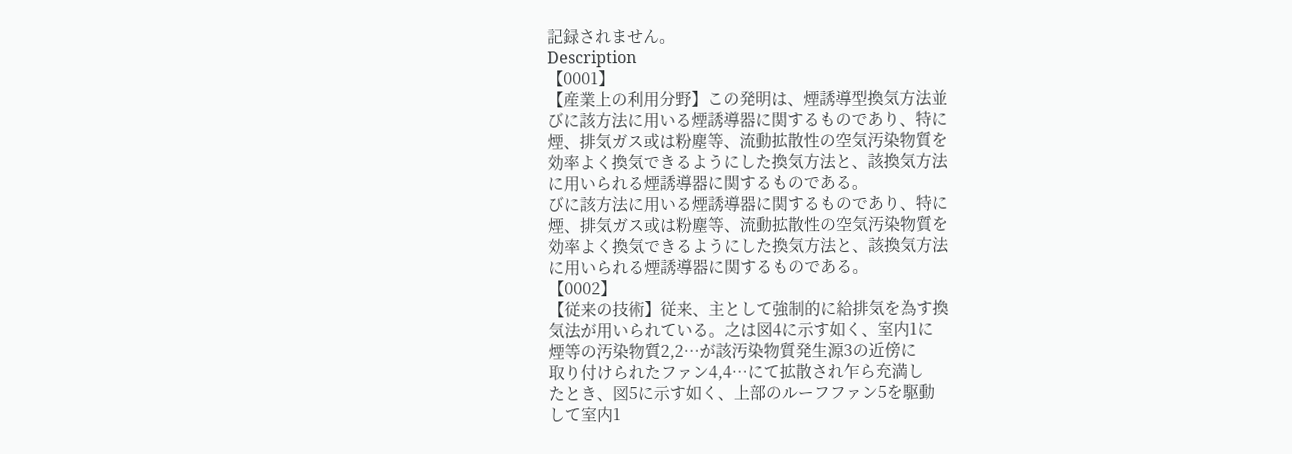記録されません。
Description
【0001】
【産業上の利用分野】この発明は、煙誘導型換気方法並
びに該方法に用いる煙誘導器に関するものであり、特に
煙、排気ガス或は粉塵等、流動拡散性の空気汚染物質を
効率よく換気できるようにした換気方法と、該換気方法
に用いられる煙誘導器に関するものである。
びに該方法に用いる煙誘導器に関するものであり、特に
煙、排気ガス或は粉塵等、流動拡散性の空気汚染物質を
効率よく換気できるようにした換気方法と、該換気方法
に用いられる煙誘導器に関するものである。
【0002】
【従来の技術】従来、主として強制的に給排気を為す換
気法が用いられている。之は図4に示す如く、室内1に
煙等の汚染物質2,2…が該汚染物質発生源3の近傍に
取り付けられたファン4,4…にて拡散され乍ら充満し
たとき、図5に示す如く、上部のルーフファン5を駆動
して室内1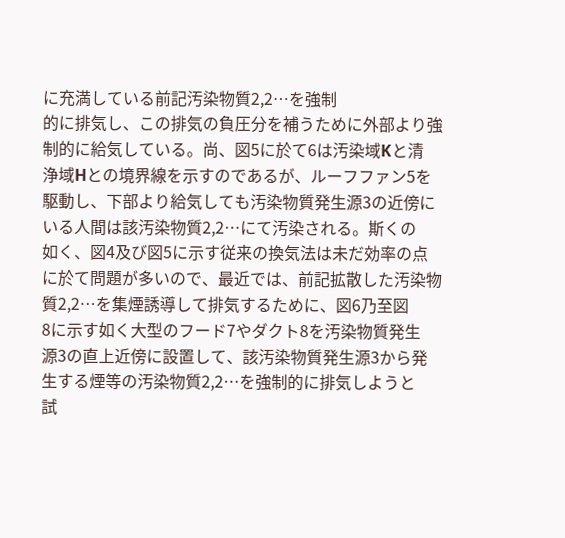に充満している前記汚染物質2,2…を強制
的に排気し、この排気の負圧分を補うために外部より強
制的に給気している。尚、図5に於て6は汚染域Kと清
浄域Hとの境界線を示すのであるが、ルーフファン5を
駆動し、下部より給気しても汚染物質発生源3の近傍に
いる人間は該汚染物質2,2…にて汚染される。斯くの
如く、図4及び図5に示す従来の換気法は未だ効率の点
に於て問題が多いので、最近では、前記拡散した汚染物
質2,2…を集煙誘導して排気するために、図6乃至図
8に示す如く大型のフード7やダクト8を汚染物質発生
源3の直上近傍に設置して、該汚染物質発生源3から発
生する煙等の汚染物質2,2…を強制的に排気しようと
試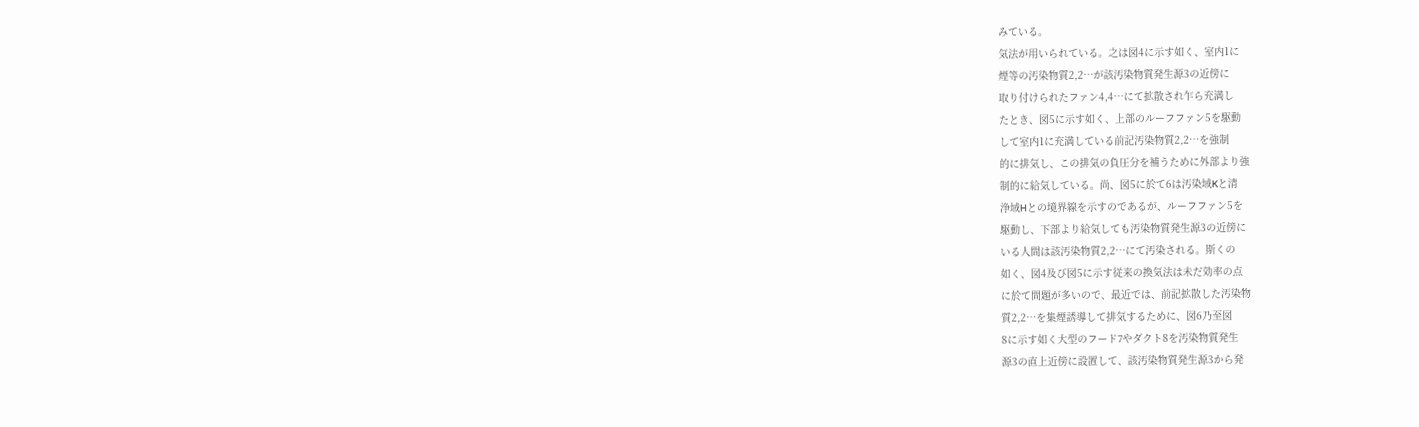みている。
気法が用いられている。之は図4に示す如く、室内1に
煙等の汚染物質2,2…が該汚染物質発生源3の近傍に
取り付けられたファン4,4…にて拡散され乍ら充満し
たとき、図5に示す如く、上部のルーフファン5を駆動
して室内1に充満している前記汚染物質2,2…を強制
的に排気し、この排気の負圧分を補うために外部より強
制的に給気している。尚、図5に於て6は汚染域Kと清
浄域Hとの境界線を示すのであるが、ルーフファン5を
駆動し、下部より給気しても汚染物質発生源3の近傍に
いる人間は該汚染物質2,2…にて汚染される。斯くの
如く、図4及び図5に示す従来の換気法は未だ効率の点
に於て問題が多いので、最近では、前記拡散した汚染物
質2,2…を集煙誘導して排気するために、図6乃至図
8に示す如く大型のフード7やダクト8を汚染物質発生
源3の直上近傍に設置して、該汚染物質発生源3から発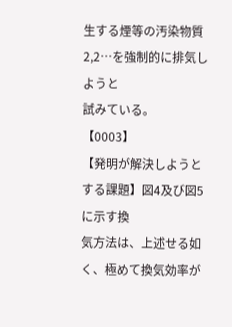生する煙等の汚染物質2,2…を強制的に排気しようと
試みている。
【0003】
【発明が解決しようとする課題】図4及び図5に示す換
気方法は、上述せる如く、極めて換気効率が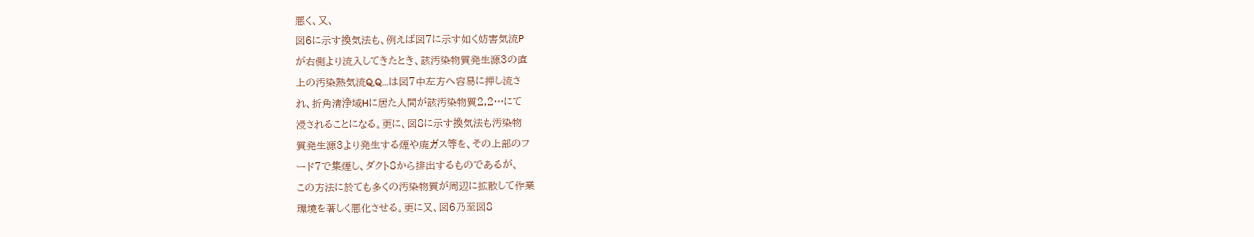悪く、又、
図6に示す換気法も、例えば図7に示す如く妨害気流P
が右側より流入してきたとき、該汚染物質発生源3の直
上の汚染熱気流Q,Q…は図7中左方へ容易に押し流さ
れ、折角清浄域Hに居た人間が該汚染物質2,2…にて
浸されることになる。更に、図8に示す換気法も汚染物
質発生源3より発生する煙や廃ガス等を、その上部のフ
ード7で集煙し、ダクト8から排出するものであるが、
この方法に於ても多くの汚染物質が周辺に拡散して作業
環境を著しく悪化させる。更に又、図6乃至図8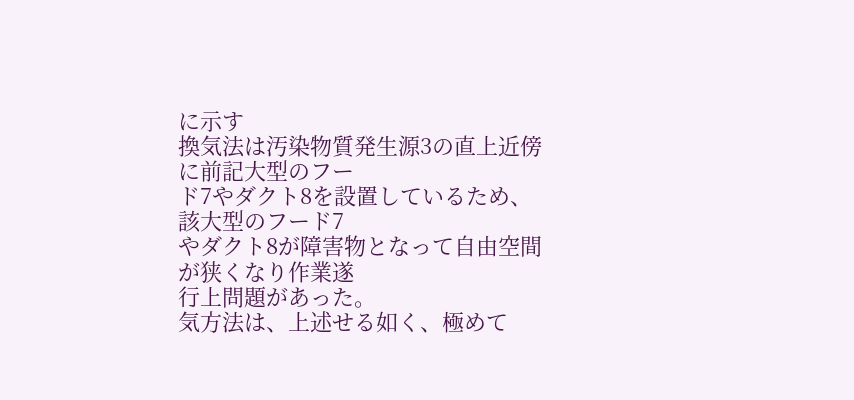に示す
換気法は汚染物質発生源3の直上近傍に前記大型のフー
ド7やダクト8を設置しているため、該大型のフード7
やダクト8が障害物となって自由空間が狭くなり作業遂
行上問題があった。
気方法は、上述せる如く、極めて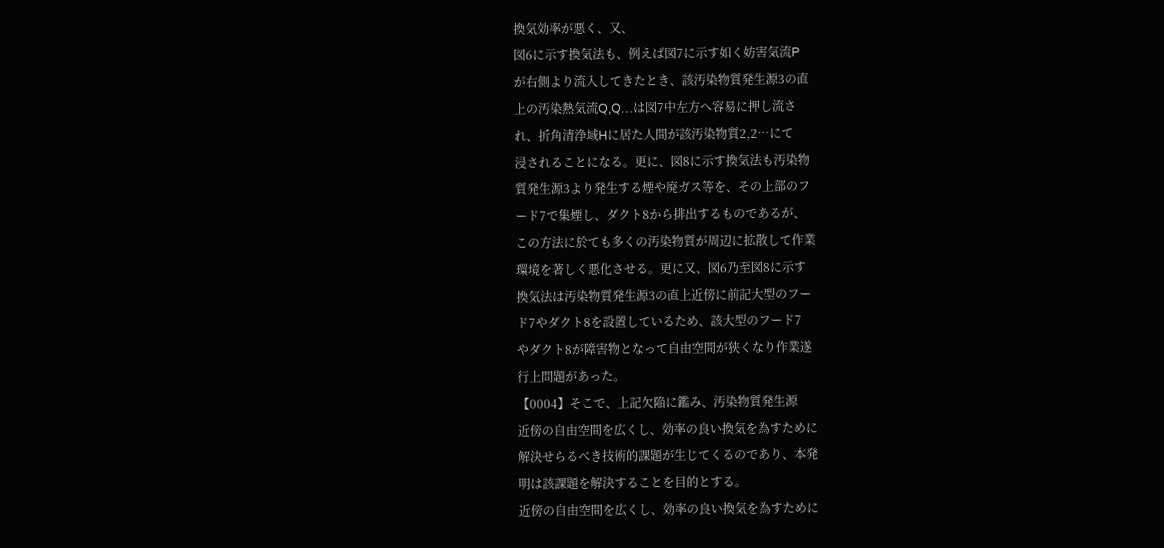換気効率が悪く、又、
図6に示す換気法も、例えば図7に示す如く妨害気流P
が右側より流入してきたとき、該汚染物質発生源3の直
上の汚染熱気流Q,Q…は図7中左方へ容易に押し流さ
れ、折角清浄域Hに居た人間が該汚染物質2,2…にて
浸されることになる。更に、図8に示す換気法も汚染物
質発生源3より発生する煙や廃ガス等を、その上部のフ
ード7で集煙し、ダクト8から排出するものであるが、
この方法に於ても多くの汚染物質が周辺に拡散して作業
環境を著しく悪化させる。更に又、図6乃至図8に示す
換気法は汚染物質発生源3の直上近傍に前記大型のフー
ド7やダクト8を設置しているため、該大型のフード7
やダクト8が障害物となって自由空間が狭くなり作業遂
行上問題があった。
【0004】そこで、上記欠陥に鑑み、汚染物質発生源
近傍の自由空間を広くし、効率の良い換気を為すために
解決せらるべき技術的課題が生じてくるのであり、本発
明は該課題を解決することを目的とする。
近傍の自由空間を広くし、効率の良い換気を為すために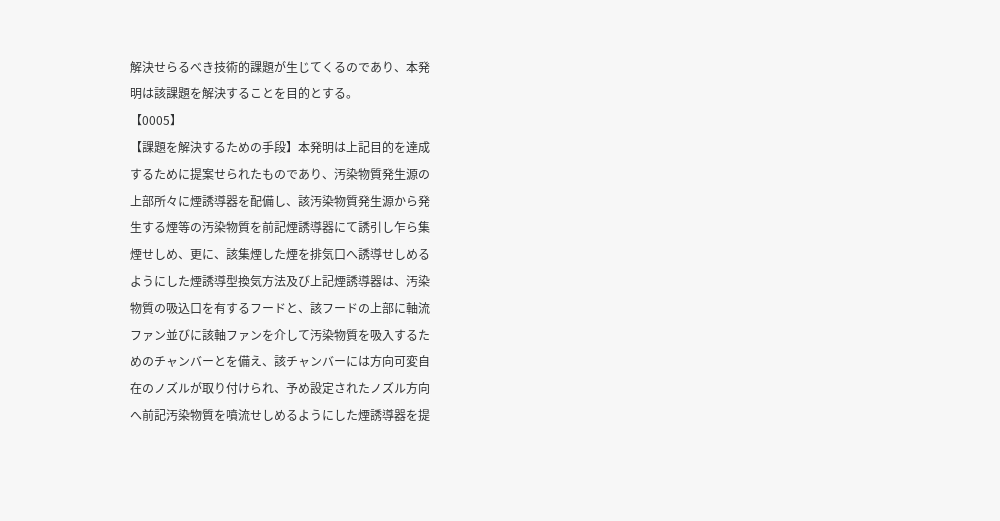解決せらるべき技術的課題が生じてくるのであり、本発
明は該課題を解決することを目的とする。
【0005】
【課題を解決するための手段】本発明は上記目的を達成
するために提案せられたものであり、汚染物質発生源の
上部所々に煙誘導器を配備し、該汚染物質発生源から発
生する煙等の汚染物質を前記煙誘導器にて誘引し乍ら集
煙せしめ、更に、該集煙した煙を排気口へ誘導せしめる
ようにした煙誘導型換気方法及び上記煙誘導器は、汚染
物質の吸込口を有するフードと、該フードの上部に軸流
ファン並びに該軸ファンを介して汚染物質を吸入するた
めのチャンバーとを備え、該チャンバーには方向可変自
在のノズルが取り付けられ、予め設定されたノズル方向
へ前記汚染物質を噴流せしめるようにした煙誘導器を提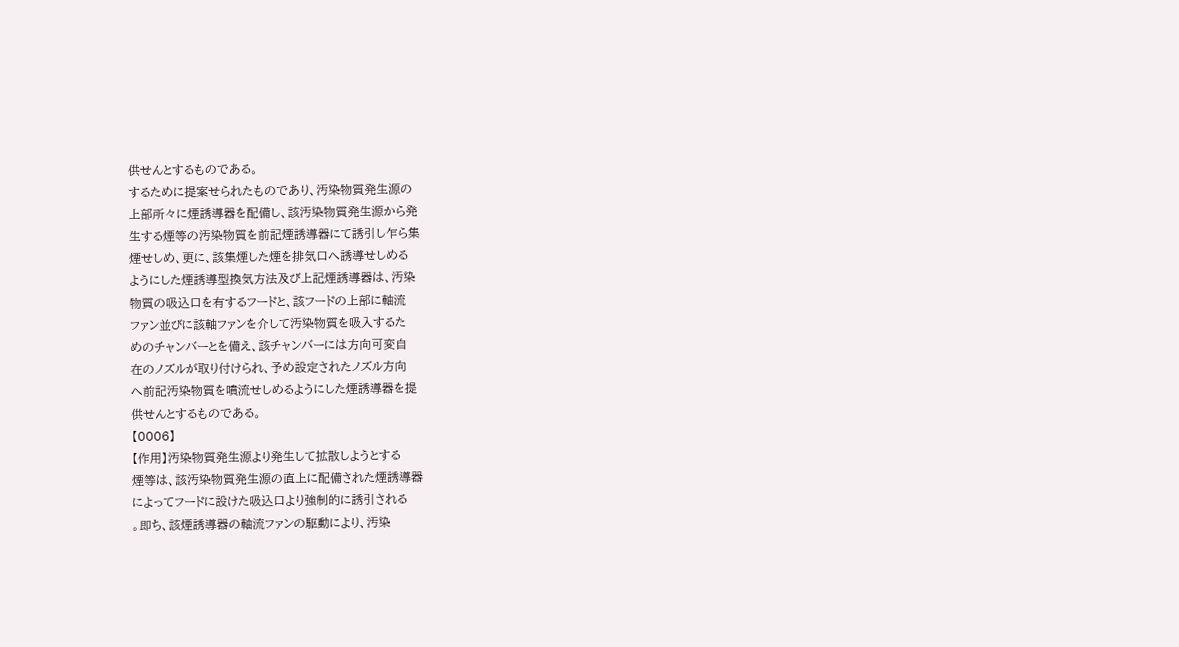供せんとするものである。
するために提案せられたものであり、汚染物質発生源の
上部所々に煙誘導器を配備し、該汚染物質発生源から発
生する煙等の汚染物質を前記煙誘導器にて誘引し乍ら集
煙せしめ、更に、該集煙した煙を排気口へ誘導せしめる
ようにした煙誘導型換気方法及び上記煙誘導器は、汚染
物質の吸込口を有するフードと、該フードの上部に軸流
ファン並びに該軸ファンを介して汚染物質を吸入するた
めのチャンバーとを備え、該チャンバーには方向可変自
在のノズルが取り付けられ、予め設定されたノズル方向
へ前記汚染物質を噴流せしめるようにした煙誘導器を提
供せんとするものである。
【0006】
【作用】汚染物質発生源より発生して拡散しようとする
煙等は、該汚染物質発生源の直上に配備された煙誘導器
によってフードに設けた吸込口より強制的に誘引される
。即ち、該煙誘導器の軸流ファンの駆動により、汚染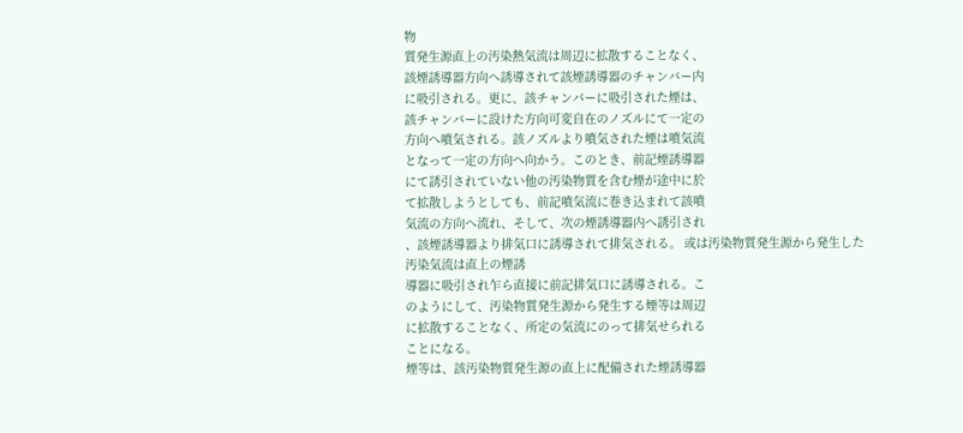物
質発生源直上の汚染熱気流は周辺に拡散することなく、
該煙誘導器方向へ誘導されて該煙誘導器のチャンバー内
に吸引される。更に、該チャンバーに吸引された煙は、
該チャンバーに設けた方向可変自在のノズルにて一定の
方向へ噴気される。該ノズルより噴気された煙は噴気流
となって一定の方向へ向かう。このとき、前記煙誘導器
にて誘引されていない他の汚染物質を含む煙が途中に於
て拡散しようとしても、前記噴気流に巻き込まれて該噴
気流の方向へ流れ、そして、次の煙誘導器内へ誘引され
、該煙誘導器より排気口に誘導されて排気される。 或は汚染物質発生源から発生した汚染気流は直上の煙誘
導器に吸引され乍ら直接に前記排気口に誘導される。こ
のようにして、汚染物質発生源から発生する煙等は周辺
に拡散することなく、所定の気流にのって排気せられる
ことになる。
煙等は、該汚染物質発生源の直上に配備された煙誘導器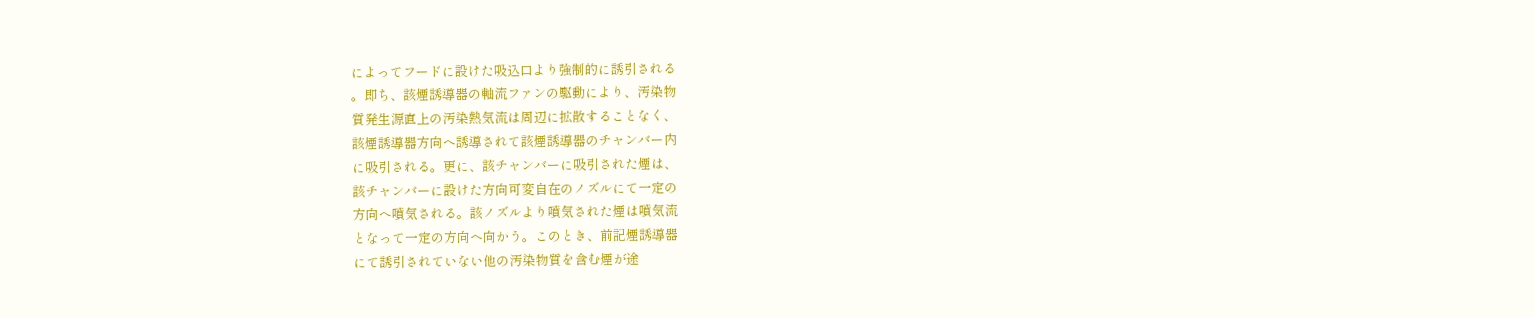によってフードに設けた吸込口より強制的に誘引される
。即ち、該煙誘導器の軸流ファンの駆動により、汚染物
質発生源直上の汚染熱気流は周辺に拡散することなく、
該煙誘導器方向へ誘導されて該煙誘導器のチャンバー内
に吸引される。更に、該チャンバーに吸引された煙は、
該チャンバーに設けた方向可変自在のノズルにて一定の
方向へ噴気される。該ノズルより噴気された煙は噴気流
となって一定の方向へ向かう。このとき、前記煙誘導器
にて誘引されていない他の汚染物質を含む煙が途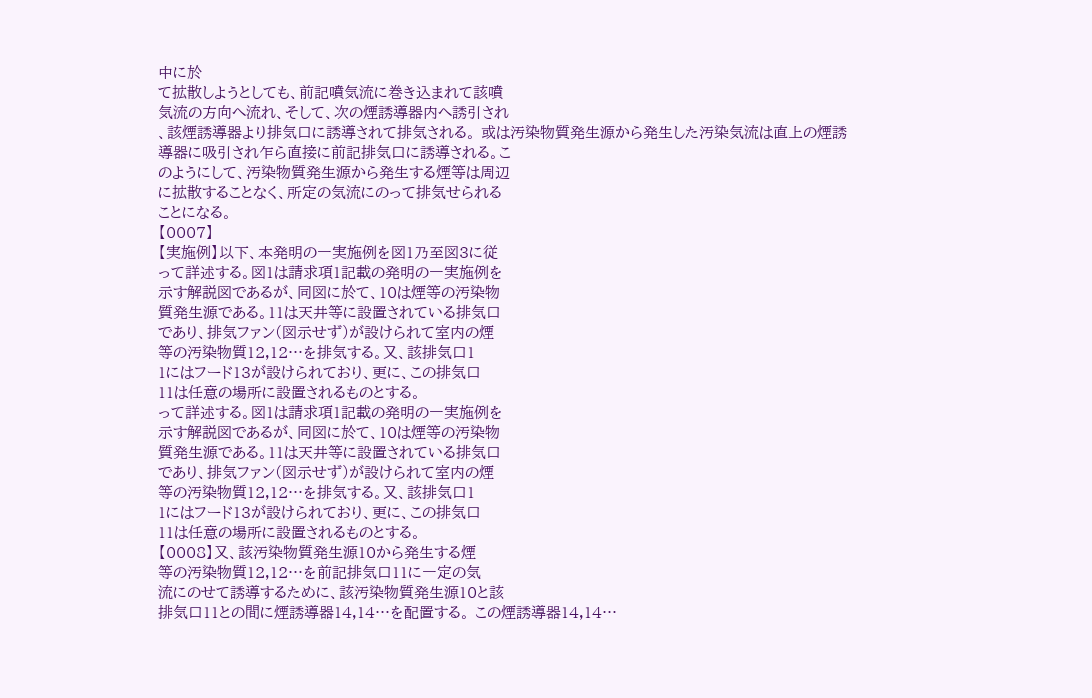中に於
て拡散しようとしても、前記噴気流に巻き込まれて該噴
気流の方向へ流れ、そして、次の煙誘導器内へ誘引され
、該煙誘導器より排気口に誘導されて排気される。 或は汚染物質発生源から発生した汚染気流は直上の煙誘
導器に吸引され乍ら直接に前記排気口に誘導される。こ
のようにして、汚染物質発生源から発生する煙等は周辺
に拡散することなく、所定の気流にのって排気せられる
ことになる。
【0007】
【実施例】以下、本発明の一実施例を図1乃至図3に従
って詳述する。図1は請求項1記載の発明の一実施例を
示す解説図であるが、同図に於て、10は煙等の汚染物
質発生源である。11は天井等に設置されている排気口
であり、排気ファン(図示せず)が設けられて室内の煙
等の汚染物質12,12…を排気する。又、該排気口1
1にはフード13が設けられており、更に、この排気口
11は任意の場所に設置されるものとする。
って詳述する。図1は請求項1記載の発明の一実施例を
示す解説図であるが、同図に於て、10は煙等の汚染物
質発生源である。11は天井等に設置されている排気口
であり、排気ファン(図示せず)が設けられて室内の煙
等の汚染物質12,12…を排気する。又、該排気口1
1にはフード13が設けられており、更に、この排気口
11は任意の場所に設置されるものとする。
【0008】又、該汚染物質発生源10から発生する煙
等の汚染物質12,12…を前記排気口11に一定の気
流にのせて誘導するために、該汚染物質発生源10と該
排気口11との間に煙誘導器14,14…を配置する。 この煙誘導器14,14…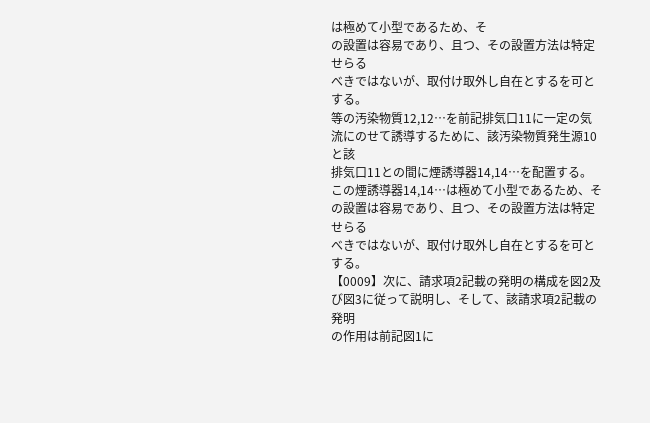は極めて小型であるため、そ
の設置は容易であり、且つ、その設置方法は特定せらる
べきではないが、取付け取外し自在とするを可とする。
等の汚染物質12,12…を前記排気口11に一定の気
流にのせて誘導するために、該汚染物質発生源10と該
排気口11との間に煙誘導器14,14…を配置する。 この煙誘導器14,14…は極めて小型であるため、そ
の設置は容易であり、且つ、その設置方法は特定せらる
べきではないが、取付け取外し自在とするを可とする。
【0009】次に、請求項2記載の発明の構成を図2及
び図3に従って説明し、そして、該請求項2記載の発明
の作用は前記図1に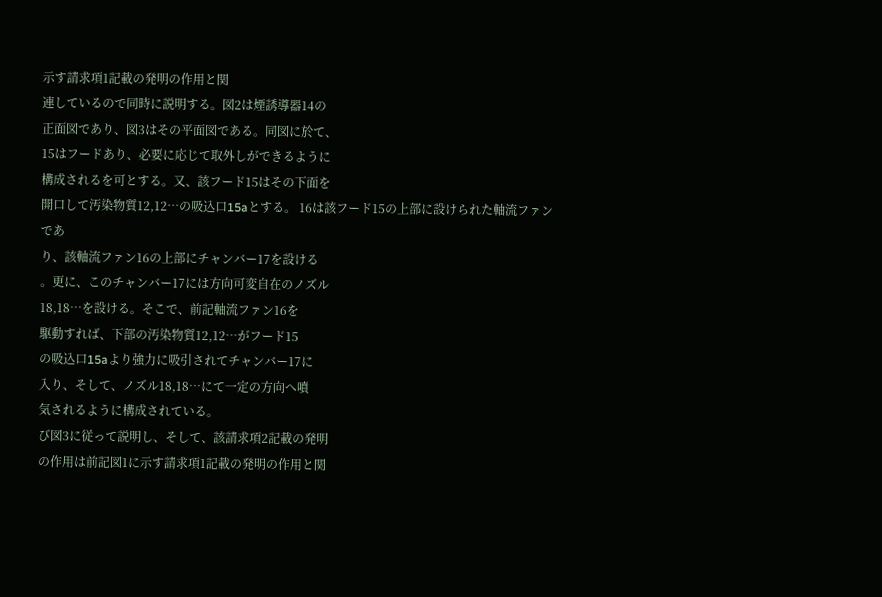示す請求項1記載の発明の作用と関
連しているので同時に説明する。図2は煙誘導器14の
正面図であり、図3はその平面図である。同図に於て、
15はフードあり、必要に応じて取外しができるように
構成されるを可とする。又、該フード15はその下面を
開口して汚染物質12,12…の吸込口15aとする。 16は該フード15の上部に設けられた軸流ファンであ
り、該軸流ファン16の上部にチャンバー17を設ける
。更に、このチャンバー17には方向可変自在のノズル
18,18…を設ける。そこで、前記軸流ファン16を
駆動すれば、下部の汚染物質12,12…がフード15
の吸込口15aより強力に吸引されてチャンバー17に
入り、そして、ノズル18,18…にて一定の方向へ噴
気されるように構成されている。
び図3に従って説明し、そして、該請求項2記載の発明
の作用は前記図1に示す請求項1記載の発明の作用と関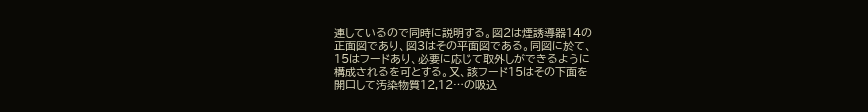連しているので同時に説明する。図2は煙誘導器14の
正面図であり、図3はその平面図である。同図に於て、
15はフードあり、必要に応じて取外しができるように
構成されるを可とする。又、該フード15はその下面を
開口して汚染物質12,12…の吸込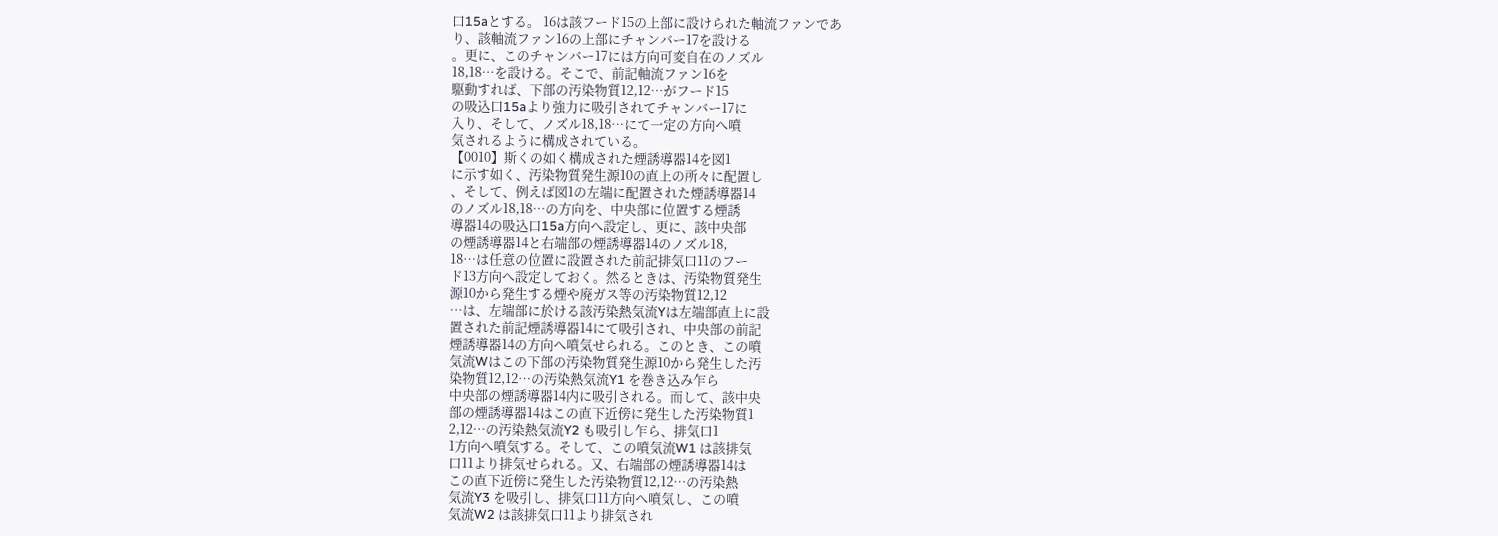口15aとする。 16は該フード15の上部に設けられた軸流ファンであ
り、該軸流ファン16の上部にチャンバー17を設ける
。更に、このチャンバー17には方向可変自在のノズル
18,18…を設ける。そこで、前記軸流ファン16を
駆動すれば、下部の汚染物質12,12…がフード15
の吸込口15aより強力に吸引されてチャンバー17に
入り、そして、ノズル18,18…にて一定の方向へ噴
気されるように構成されている。
【0010】斯くの如く構成された煙誘導器14を図1
に示す如く、汚染物質発生源10の直上の所々に配置し
、そして、例えば図1の左端に配置された煙誘導器14
のノズル18,18…の方向を、中央部に位置する煙誘
導器14の吸込口15a方向へ設定し、更に、該中央部
の煙誘導器14と右端部の煙誘導器14のノズル18,
18…は任意の位置に設置された前記排気口11のフー
ド13方向へ設定しておく。然るときは、汚染物質発生
源10から発生する煙や廃ガス等の汚染物質12,12
…は、左端部に於ける該汚染熱気流Yは左端部直上に設
置された前記煙誘導器14にて吸引され、中央部の前記
煙誘導器14の方向へ噴気せられる。このとき、この噴
気流Wはこの下部の汚染物質発生源10から発生した汚
染物質12,12…の汚染熱気流Y1 を巻き込み乍ら
中央部の煙誘導器14内に吸引される。而して、該中央
部の煙誘導器14はこの直下近傍に発生した汚染物質1
2,12…の汚染熱気流Y2 も吸引し乍ら、排気口1
1方向へ噴気する。そして、この噴気流W1 は該排気
口11より排気せられる。又、右端部の煙誘導器14は
この直下近傍に発生した汚染物質12,12…の汚染熱
気流Y3 を吸引し、排気口11方向へ噴気し、この噴
気流W2 は該排気口11より排気され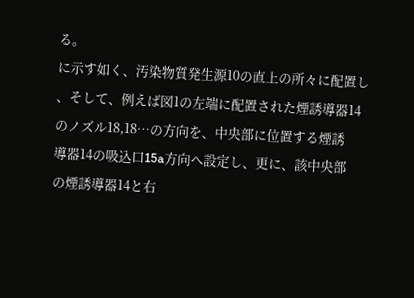る。
に示す如く、汚染物質発生源10の直上の所々に配置し
、そして、例えば図1の左端に配置された煙誘導器14
のノズル18,18…の方向を、中央部に位置する煙誘
導器14の吸込口15a方向へ設定し、更に、該中央部
の煙誘導器14と右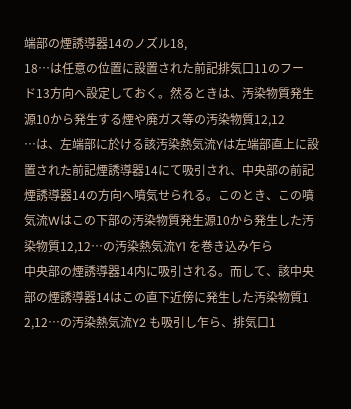端部の煙誘導器14のノズル18,
18…は任意の位置に設置された前記排気口11のフー
ド13方向へ設定しておく。然るときは、汚染物質発生
源10から発生する煙や廃ガス等の汚染物質12,12
…は、左端部に於ける該汚染熱気流Yは左端部直上に設
置された前記煙誘導器14にて吸引され、中央部の前記
煙誘導器14の方向へ噴気せられる。このとき、この噴
気流Wはこの下部の汚染物質発生源10から発生した汚
染物質12,12…の汚染熱気流Y1 を巻き込み乍ら
中央部の煙誘導器14内に吸引される。而して、該中央
部の煙誘導器14はこの直下近傍に発生した汚染物質1
2,12…の汚染熱気流Y2 も吸引し乍ら、排気口1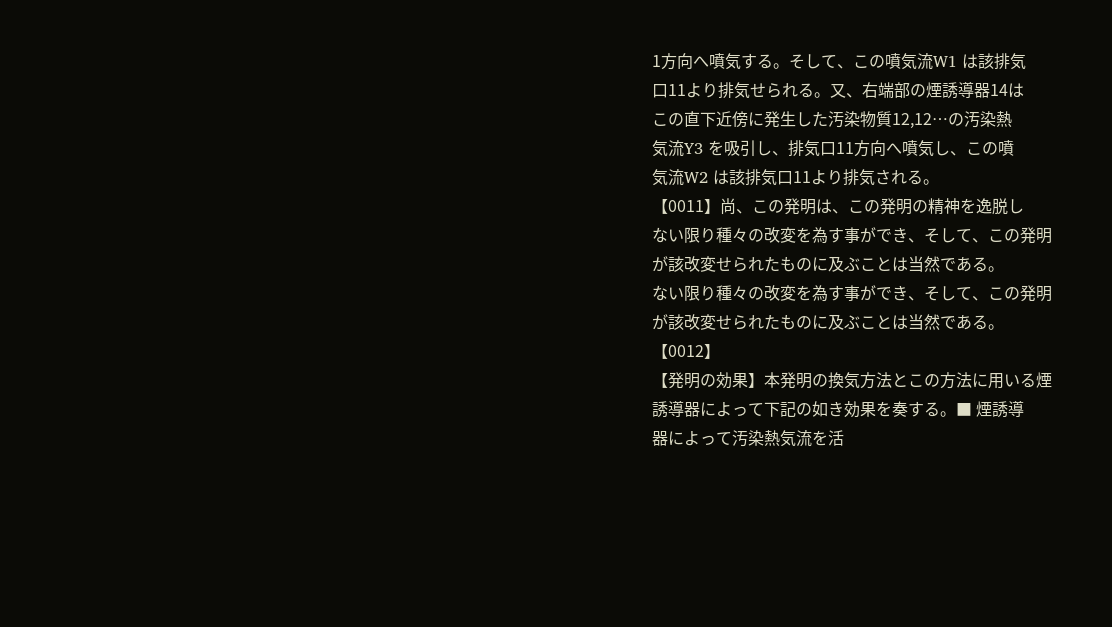1方向へ噴気する。そして、この噴気流W1 は該排気
口11より排気せられる。又、右端部の煙誘導器14は
この直下近傍に発生した汚染物質12,12…の汚染熱
気流Y3 を吸引し、排気口11方向へ噴気し、この噴
気流W2 は該排気口11より排気される。
【0011】尚、この発明は、この発明の精神を逸脱し
ない限り種々の改変を為す事ができ、そして、この発明
が該改変せられたものに及ぶことは当然である。
ない限り種々の改変を為す事ができ、そして、この発明
が該改変せられたものに及ぶことは当然である。
【0012】
【発明の効果】本発明の換気方法とこの方法に用いる煙
誘導器によって下記の如き効果を奏する。■ 煙誘導
器によって汚染熱気流を活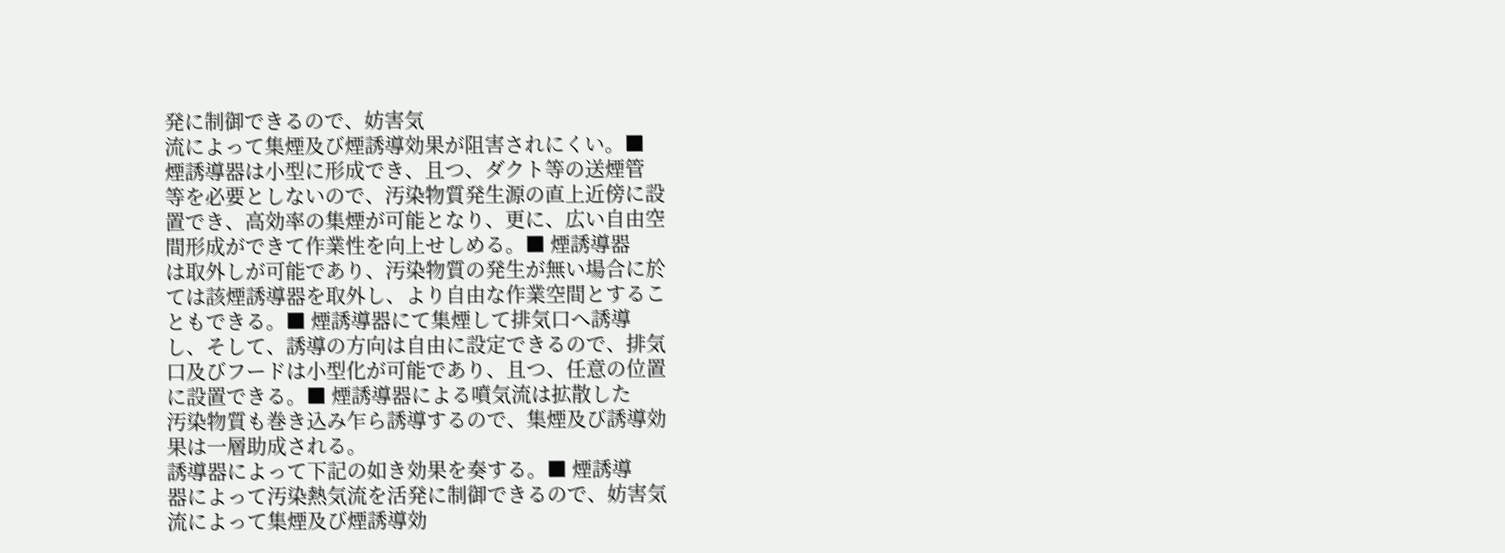発に制御できるので、妨害気
流によって集煙及び煙誘導効果が阻害されにくい。■
煙誘導器は小型に形成でき、且つ、ダクト等の送煙管
等を必要としないので、汚染物質発生源の直上近傍に設
置でき、高効率の集煙が可能となり、更に、広い自由空
間形成ができて作業性を向上せしめる。■ 煙誘導器
は取外しが可能であり、汚染物質の発生が無い場合に於
ては該煙誘導器を取外し、より自由な作業空間とするこ
ともできる。■ 煙誘導器にて集煙して排気口へ誘導
し、そして、誘導の方向は自由に設定できるので、排気
口及びフードは小型化が可能であり、且つ、任意の位置
に設置できる。■ 煙誘導器による噴気流は拡散した
汚染物質も巻き込み乍ら誘導するので、集煙及び誘導効
果は一層助成される。
誘導器によって下記の如き効果を奏する。■ 煙誘導
器によって汚染熱気流を活発に制御できるので、妨害気
流によって集煙及び煙誘導効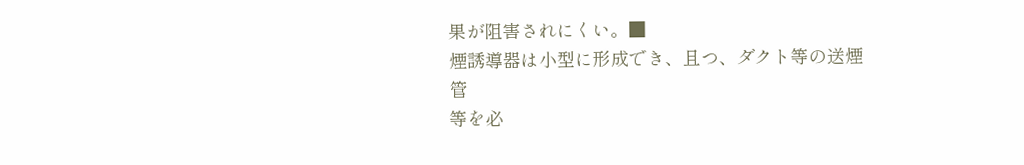果が阻害されにくい。■
煙誘導器は小型に形成でき、且つ、ダクト等の送煙管
等を必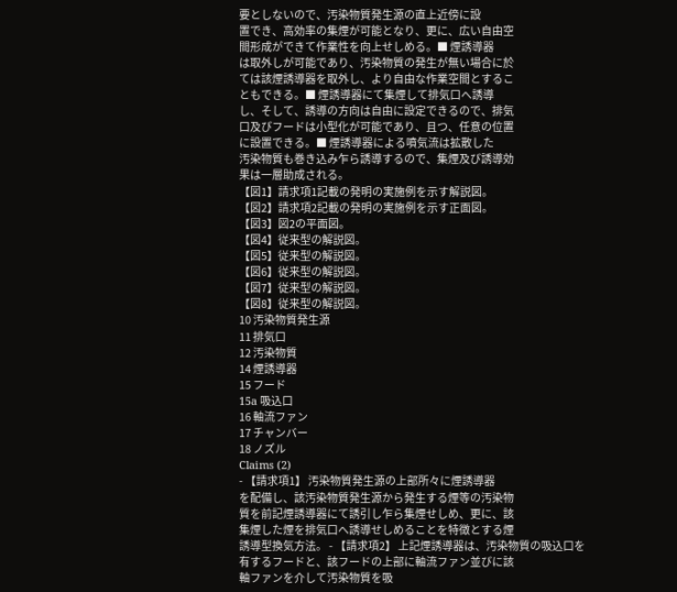要としないので、汚染物質発生源の直上近傍に設
置でき、高効率の集煙が可能となり、更に、広い自由空
間形成ができて作業性を向上せしめる。■ 煙誘導器
は取外しが可能であり、汚染物質の発生が無い場合に於
ては該煙誘導器を取外し、より自由な作業空間とするこ
ともできる。■ 煙誘導器にて集煙して排気口へ誘導
し、そして、誘導の方向は自由に設定できるので、排気
口及びフードは小型化が可能であり、且つ、任意の位置
に設置できる。■ 煙誘導器による噴気流は拡散した
汚染物質も巻き込み乍ら誘導するので、集煙及び誘導効
果は一層助成される。
【図1】請求項1記載の発明の実施例を示す解説図。
【図2】請求項2記載の発明の実施例を示す正面図。
【図3】図2の平面図。
【図4】従来型の解説図。
【図5】従来型の解説図。
【図6】従来型の解説図。
【図7】従来型の解説図。
【図8】従来型の解説図。
10 汚染物質発生源
11 排気口
12 汚染物質
14 煙誘導器
15 フード
15a 吸込口
16 軸流ファン
17 チャンバー
18 ノズル
Claims (2)
- 【請求項1】 汚染物質発生源の上部所々に煙誘導器
を配備し、該汚染物質発生源から発生する煙等の汚染物
質を前記煙誘導器にて誘引し乍ら集煙せしめ、更に、該
集煙した煙を排気口へ誘導せしめることを特徴とする煙
誘導型換気方法。 - 【請求項2】 上記煙誘導器は、汚染物質の吸込口を
有するフードと、該フードの上部に軸流ファン並びに該
軸ファンを介して汚染物質を吸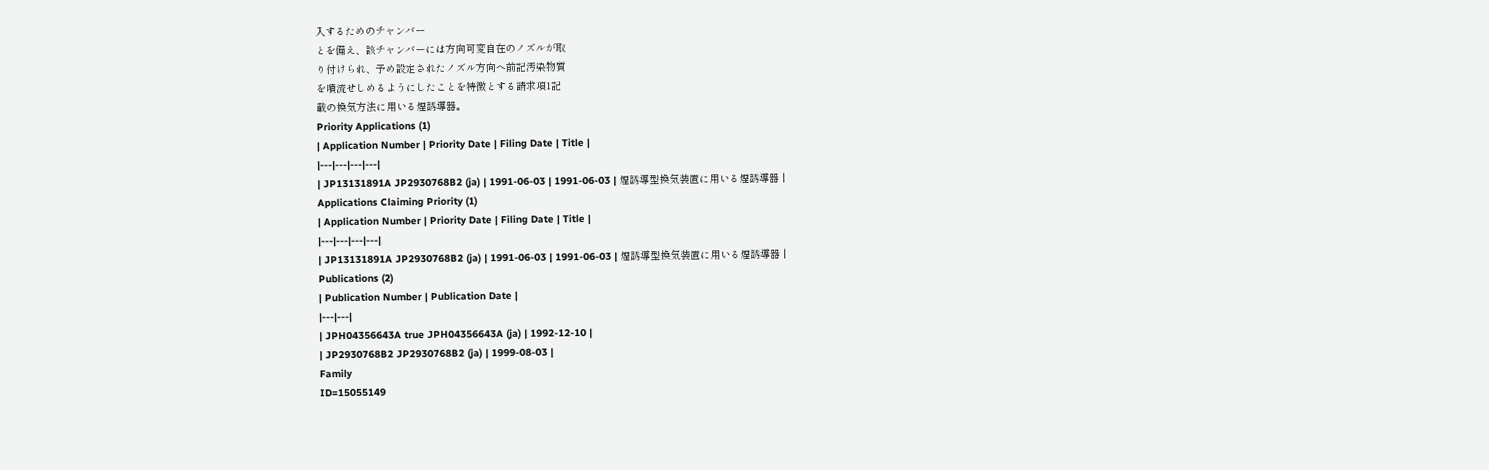入するためのチャンバー
とを備え、該チャンバーには方向可変自在のノズルが取
り付けられ、予め設定されたノズル方向へ前記汚染物質
を噴流せしめるようにしたことを特徴とする請求項1記
載の換気方法に用いる煙誘導器。
Priority Applications (1)
| Application Number | Priority Date | Filing Date | Title |
|---|---|---|---|
| JP13131891A JP2930768B2 (ja) | 1991-06-03 | 1991-06-03 | 煙誘導型換気装置に用いる煙誘導器 |
Applications Claiming Priority (1)
| Application Number | Priority Date | Filing Date | Title |
|---|---|---|---|
| JP13131891A JP2930768B2 (ja) | 1991-06-03 | 1991-06-03 | 煙誘導型換気装置に用いる煙誘導器 |
Publications (2)
| Publication Number | Publication Date |
|---|---|
| JPH04356643A true JPH04356643A (ja) | 1992-12-10 |
| JP2930768B2 JP2930768B2 (ja) | 1999-08-03 |
Family
ID=15055149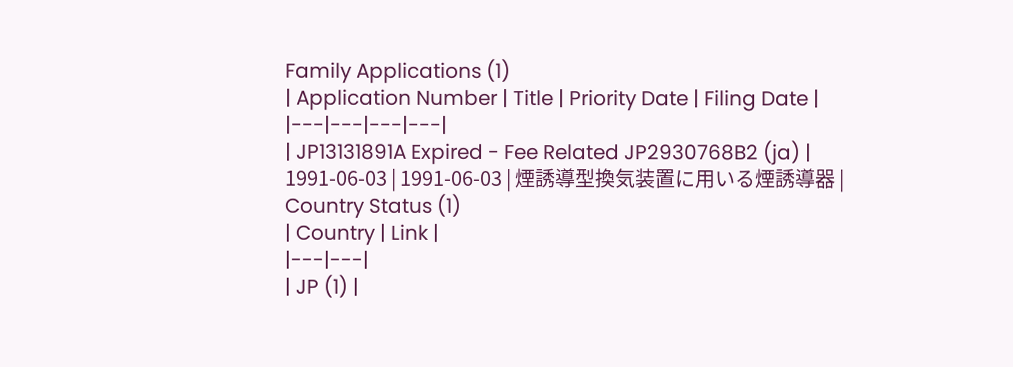Family Applications (1)
| Application Number | Title | Priority Date | Filing Date |
|---|---|---|---|
| JP13131891A Expired - Fee Related JP2930768B2 (ja) | 1991-06-03 | 1991-06-03 | 煙誘導型換気装置に用いる煙誘導器 |
Country Status (1)
| Country | Link |
|---|---|
| JP (1) |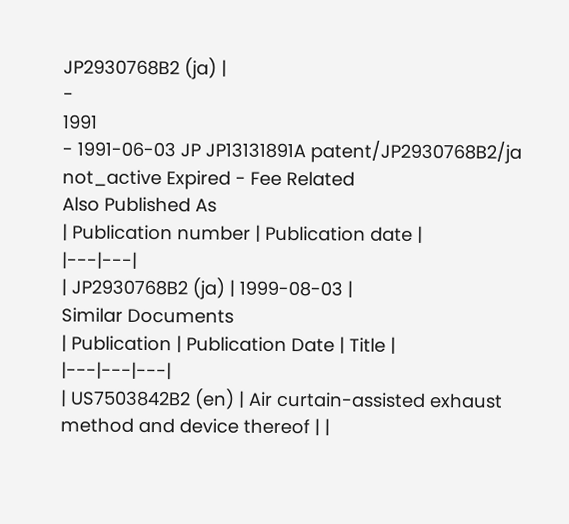JP2930768B2 (ja) |
-
1991
- 1991-06-03 JP JP13131891A patent/JP2930768B2/ja not_active Expired - Fee Related
Also Published As
| Publication number | Publication date |
|---|---|
| JP2930768B2 (ja) | 1999-08-03 |
Similar Documents
| Publication | Publication Date | Title |
|---|---|---|
| US7503842B2 (en) | Air curtain-assisted exhaust method and device thereof | |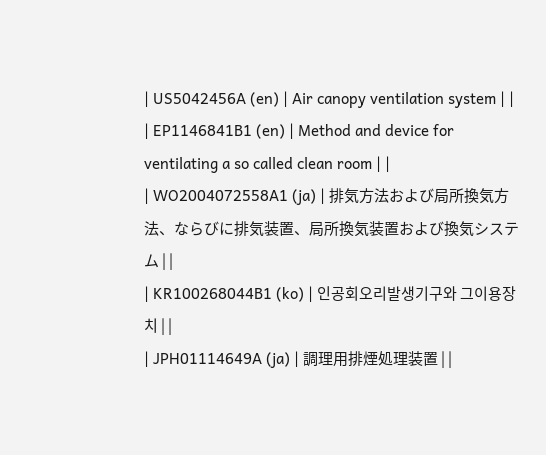| US5042456A (en) | Air canopy ventilation system | |
| EP1146841B1 (en) | Method and device for ventilating a so called clean room | |
| WO2004072558A1 (ja) | 排気方法および局所換気方法、ならびに排気装置、局所換気装置および換気システム | |
| KR100268044B1 (ko) | 인공회오리발생기구와 그이용장치 | |
| JPH01114649A (ja) | 調理用排煙処理装置 | |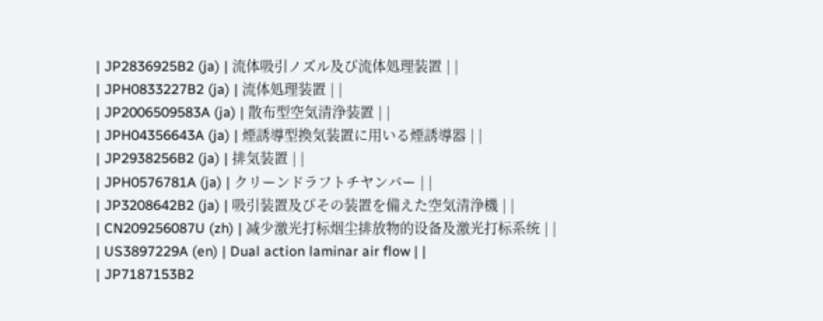| JP2836925B2 (ja) | 流体吸引ノズル及び流体処理装置 | |
| JPH0833227B2 (ja) | 流体処理装置 | |
| JP2006509583A (ja) | 散布型空気清浄装置 | |
| JPH04356643A (ja) | 煙誘導型換気装置に用いる煙誘導器 | |
| JP2938256B2 (ja) | 排気装置 | |
| JPH0576781A (ja) | クリーンドラフトチヤンバー | |
| JP3208642B2 (ja) | 吸引装置及びその装置を備えた空気清浄機 | |
| CN209256087U (zh) | 减少激光打标烟尘排放物的设备及激光打标系统 | |
| US3897229A (en) | Dual action laminar air flow | |
| JP7187153B2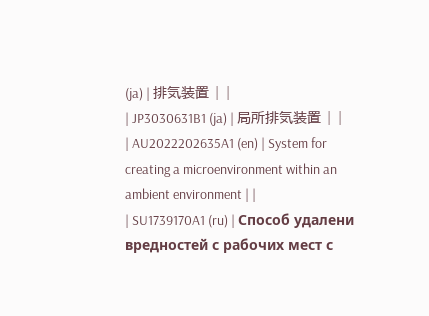(ja) | 排気装置 | |
| JP3030631B1 (ja) | 局所排気装置 | |
| AU2022202635A1 (en) | System for creating a microenvironment within an ambient environment | |
| SU1739170A1 (ru) | Способ удалени вредностей с рабочих мест с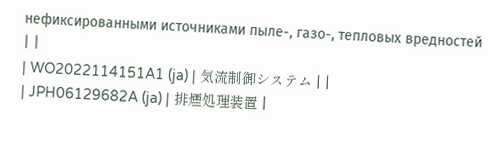нефиксированными источниками пыле-, газо-, тепловых вредностей | |
| WO2022114151A1 (ja) | 気流制御システム | |
| JPH06129682A (ja) | 排煙処理装置 |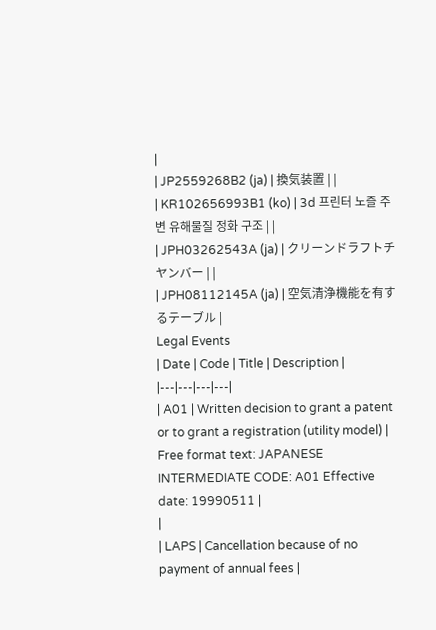|
| JP2559268B2 (ja) | 換気装置 | |
| KR102656993B1 (ko) | 3d 프린터 노즐 주변 유해물질 정화 구조 | |
| JPH03262543A (ja) | クリーンドラフトチヤンバー | |
| JPH08112145A (ja) | 空気清浄機能を有するテーブル |
Legal Events
| Date | Code | Title | Description |
|---|---|---|---|
| A01 | Written decision to grant a patent or to grant a registration (utility model) |
Free format text: JAPANESE INTERMEDIATE CODE: A01 Effective date: 19990511 |
|
| LAPS | Cancellation because of no payment of annual fees |